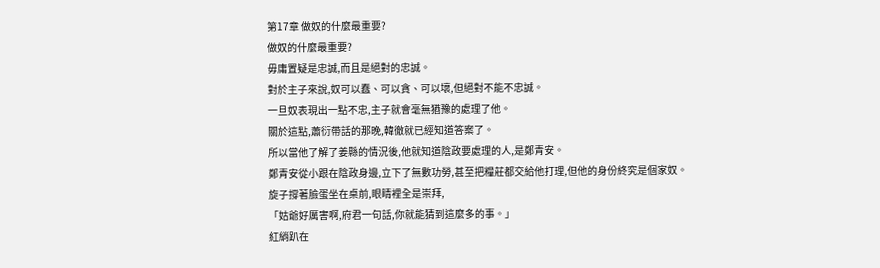第17章 做奴的什麼最重要?
做奴的什麼最重要?
毋庸置疑是忠誠,而且是絕對的忠誠。
對於主子來說,奴可以蠢、可以貪、可以壞,但絕對不能不忠誠。
一旦奴表現出一點不忠,主子就會毫無猶豫的處理了他。
關於這點,蕭衍帶話的那晚,韓徹就已經知道答案了。
所以當他了解了姜縣的情況後,他就知道陰政要處理的人,是鄭青安。
鄭青安從小跟在陰政身邊,立下了無數功勞,甚至把糧莊都交給他打理,但他的身份終究是個家奴。
旋子撐著臉蛋坐在桌前,眼睛裡全是崇拜,
「姑爺好厲害啊,府君一句話,你就能猜到這麼多的事。」
紅綃趴在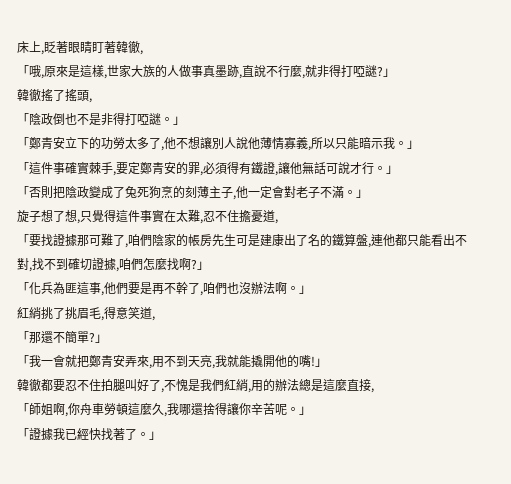床上,眨著眼睛盯著韓徹,
「哦,原來是這樣,世家大族的人做事真墨跡,直說不行麼,就非得打啞謎?」
韓徹搖了搖頭,
「陰政倒也不是非得打啞謎。」
「鄭青安立下的功勞太多了,他不想讓別人說他薄情寡義,所以只能暗示我。」
「這件事確實棘手,要定鄭青安的罪,必須得有鐵證,讓他無話可說才行。」
「否則把陰政變成了兔死狗烹的刻薄主子,他一定會對老子不滿。」
旋子想了想,只覺得這件事實在太難,忍不住擔憂道,
「要找證據那可難了,咱們陰家的帳房先生可是建康出了名的鐵算盤,連他都只能看出不對,找不到確切證據,咱們怎麼找啊?」
「化兵為匪這事,他們要是再不幹了,咱們也沒辦法啊。」
紅綃挑了挑眉毛,得意笑道,
「那還不簡單?」
「我一會就把鄭青安弄來,用不到天亮,我就能撬開他的嘴!」
韓徹都要忍不住拍腿叫好了,不愧是我們紅綃,用的辦法總是這麼直接,
「師姐啊,你舟車勞頓這麼久,我哪還捨得讓你辛苦呢。」
「證據我已經快找著了。」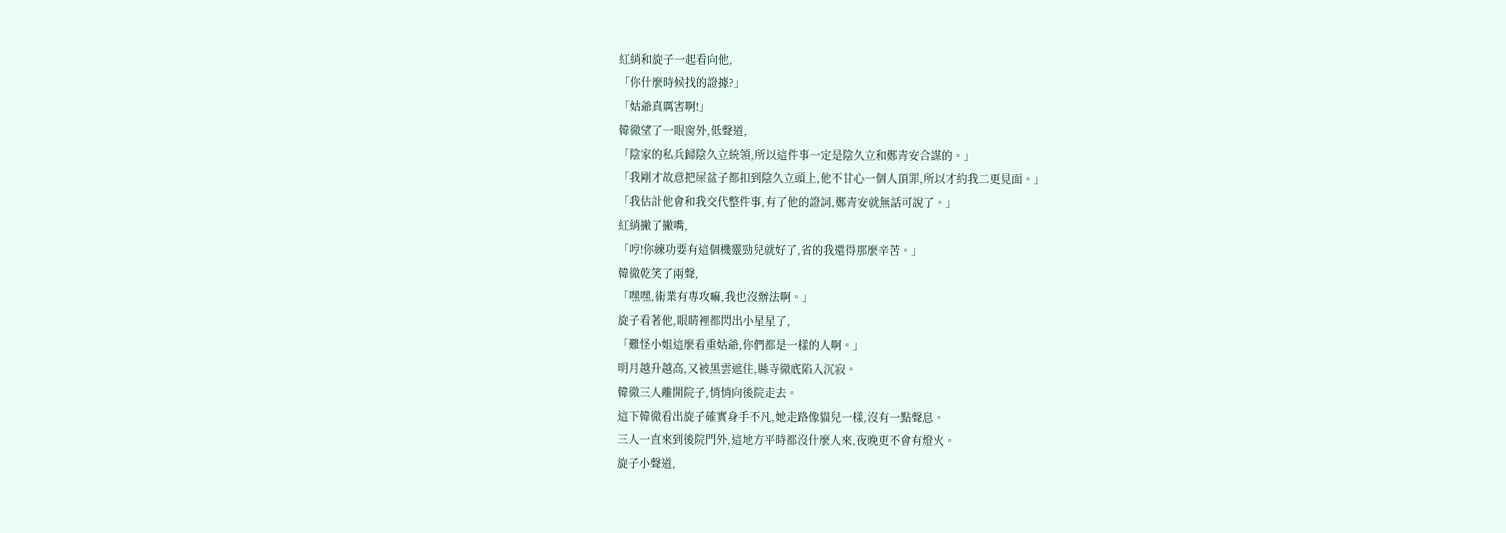紅綃和旋子一起看向他,
「你什麼時候找的證據?」
「姑爺真厲害啊!」
韓徹望了一眼窗外,低聲道,
「陰家的私兵歸陰久立統領,所以這件事一定是陰久立和鄭青安合謀的。」
「我剛才故意把屎盆子都扣到陰久立頭上,他不甘心一個人頂罪,所以才約我二更見面。」
「我估計他會和我交代整件事,有了他的證詞,鄭青安就無話可說了。」
紅綃撇了撇嘴,
「哼!你練功要有這個機靈勁兒就好了,省的我還得那麼辛苦。」
韓徹乾笑了兩聲,
「嘿嘿,術業有專攻嘛,我也沒辦法啊。」
旋子看著他,眼睛裡都閃出小星星了,
「難怪小姐這麼看重姑爺,你們都是一樣的人啊。」
明月越升越高,又被黑雲遮住,縣寺徹底陷入沉寂。
韓徹三人離開院子,悄悄向後院走去。
這下韓徹看出旋子確實身手不凡,她走路像貓兒一樣,沒有一點聲息。
三人一直來到後院門外,這地方平時都沒什麼人來,夜晚更不會有燈火。
旋子小聲道,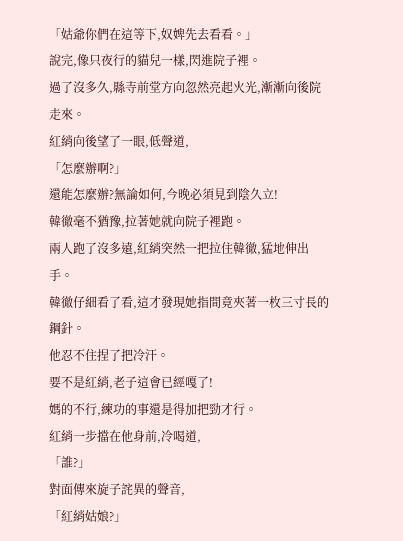「姑爺你們在這等下,奴婢先去看看。」
說完,像只夜行的貓兒一樣,閃進院子裡。
過了沒多久,縣寺前堂方向忽然亮起火光,漸漸向後院走來。
紅綃向後望了一眼,低聲道,
「怎麼辦啊?」
還能怎麼辦?無論如何,今晚必須見到陰久立!
韓徹毫不猶豫,拉著她就向院子裡跑。
兩人跑了沒多遠,紅綃突然一把拉住韓徹,猛地伸出手。
韓徹仔細看了看,這才發現她指間竟夾著一枚三寸長的鋼針。
他忍不住捏了把冷汗。
要不是紅綃,老子這會已經嘎了!
媽的不行,練功的事還是得加把勁才行。
紅綃一步擋在他身前,冷喝道,
「誰?」
對面傳來旋子詫異的聲音,
「紅綃姑娘?」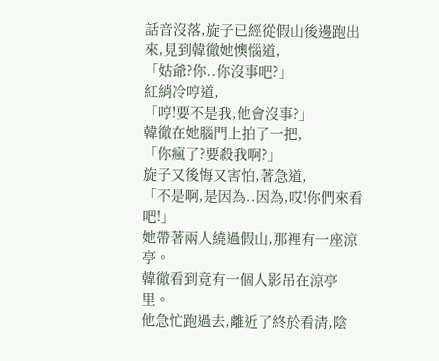話音沒落,旋子已經從假山後邊跑出來,見到韓徹她懊惱道,
「姑爺?你..你沒事吧?」
紅綃冷哼道,
「哼!要不是我,他會沒事?」
韓徹在她腦門上拍了一把,
「你瘋了?要殺我啊?」
旋子又後悔又害怕,著急道,
「不是啊,是因為..因為,哎!你們來看吧!」
她帶著兩人繞過假山,那裡有一座涼亭。
韓徹看到竟有一個人影吊在涼亭里。
他急忙跑過去,離近了終於看清,陰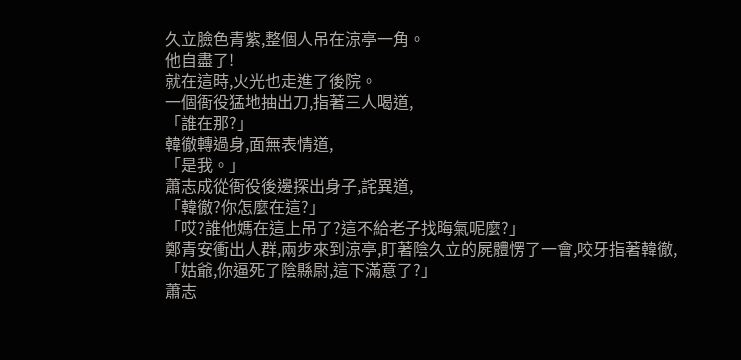久立臉色青紫,整個人吊在涼亭一角。
他自盡了!
就在這時,火光也走進了後院。
一個衙役猛地抽出刀,指著三人喝道,
「誰在那?」
韓徹轉過身,面無表情道,
「是我。」
蕭志成從衙役後邊探出身子,詫異道,
「韓徹?你怎麼在這?」
「哎?誰他媽在這上吊了?這不給老子找晦氣呢麼?」
鄭青安衝出人群,兩步來到涼亭,盯著陰久立的屍體愣了一會,咬牙指著韓徹,
「姑爺,你逼死了陰縣尉,這下滿意了?」
蕭志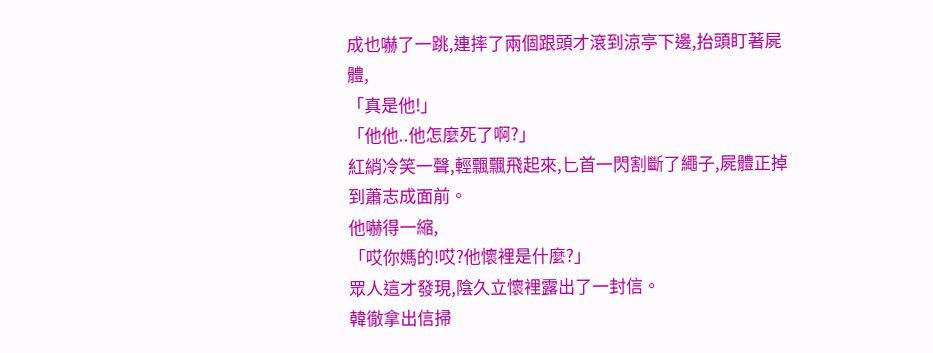成也嚇了一跳,連摔了兩個跟頭才滾到涼亭下邊,抬頭盯著屍體,
「真是他!」
「他他..他怎麼死了啊?」
紅綃冷笑一聲,輕飄飄飛起來,匕首一閃割斷了繩子,屍體正掉到蕭志成面前。
他嚇得一縮,
「哎你媽的!哎?他懷裡是什麼?」
眾人這才發現,陰久立懷裡露出了一封信。
韓徹拿出信掃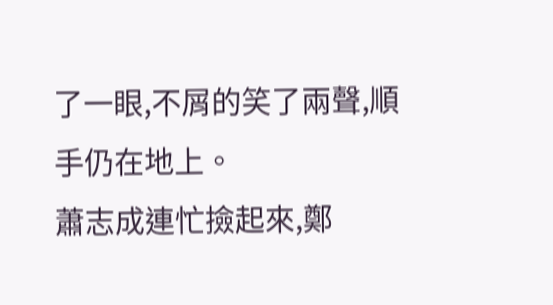了一眼,不屑的笑了兩聲,順手仍在地上。
蕭志成連忙撿起來,鄭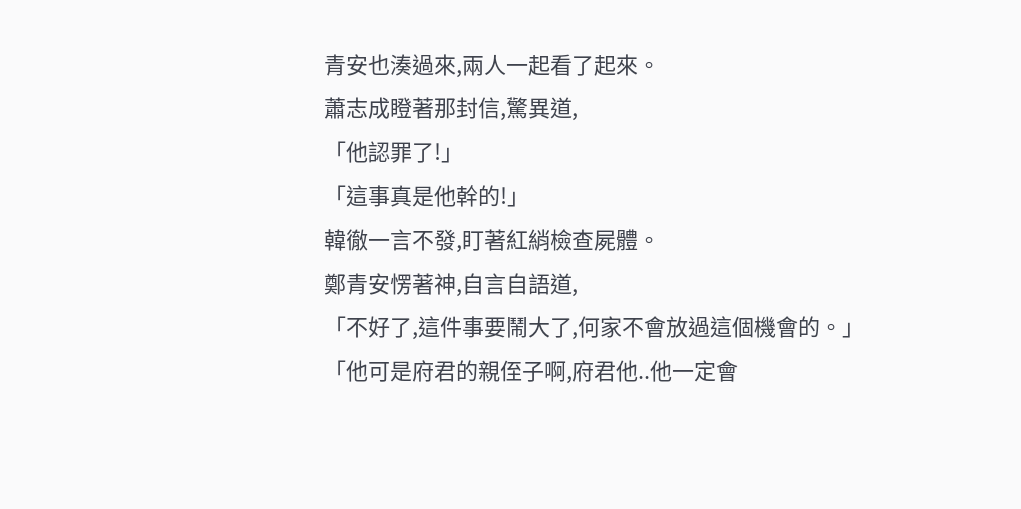青安也湊過來,兩人一起看了起來。
蕭志成瞪著那封信,驚異道,
「他認罪了!」
「這事真是他幹的!」
韓徹一言不發,盯著紅綃檢查屍體。
鄭青安愣著神,自言自語道,
「不好了,這件事要鬧大了,何家不會放過這個機會的。」
「他可是府君的親侄子啊,府君他..他一定會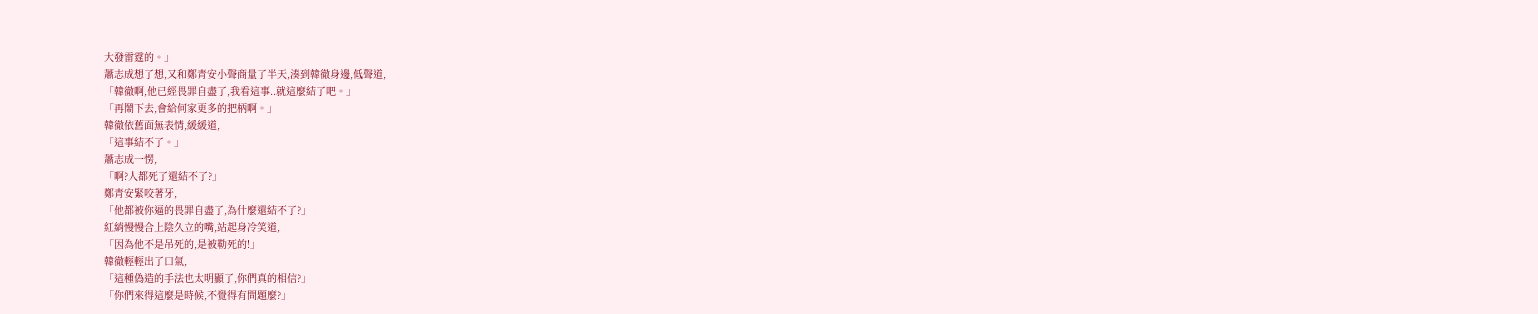大發雷霆的。」
蕭志成想了想,又和鄭青安小聲商量了半天,湊到韓徹身邊,低聲道,
「韓徹啊,他已經畏罪自盡了,我看這事..就這麼結了吧。」
「再鬧下去,會給何家更多的把柄啊。」
韓徹依舊面無表情,緩緩道,
「這事結不了。」
蕭志成一愣,
「啊?人都死了還結不了?」
鄭青安緊咬著牙,
「他都被你逼的畏罪自盡了,為什麼還結不了?」
紅綃慢慢合上陰久立的嘴,站起身冷笑道,
「因為他不是吊死的,是被勒死的!」
韓徹輕輕出了口氣,
「這種偽造的手法也太明顯了,你們真的相信?」
「你們來得這麼是時候,不覺得有問題麼?」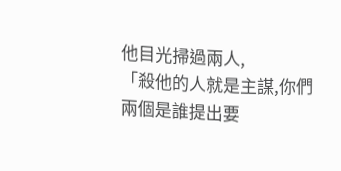他目光掃過兩人,
「殺他的人就是主謀,你們兩個是誰提出要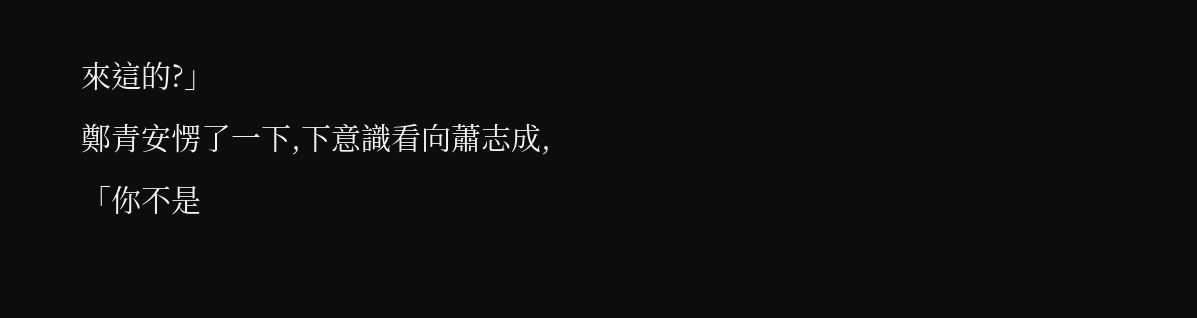來這的?」
鄭青安愣了一下,下意識看向蕭志成,
「你不是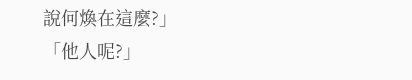說何煥在這麼?」
「他人呢?」